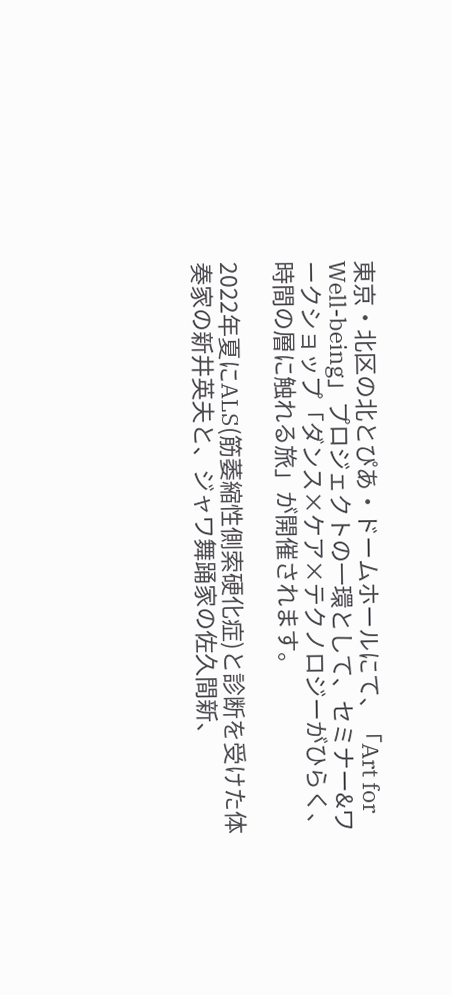東京・北区の北とぴあ・ドームホールにて、「Art for Well-being」プロジェクトの一環として、セミナー&ワークショップ「ダンス×ケア×テクノロジーがひらく、時間の層に触れる旅」が開催されます。

2022年夏にALS(筋萎縮性側索硬化症)と診断を受けた体奏家の新井英夫と、ジャワ舞踊家の佐久間新、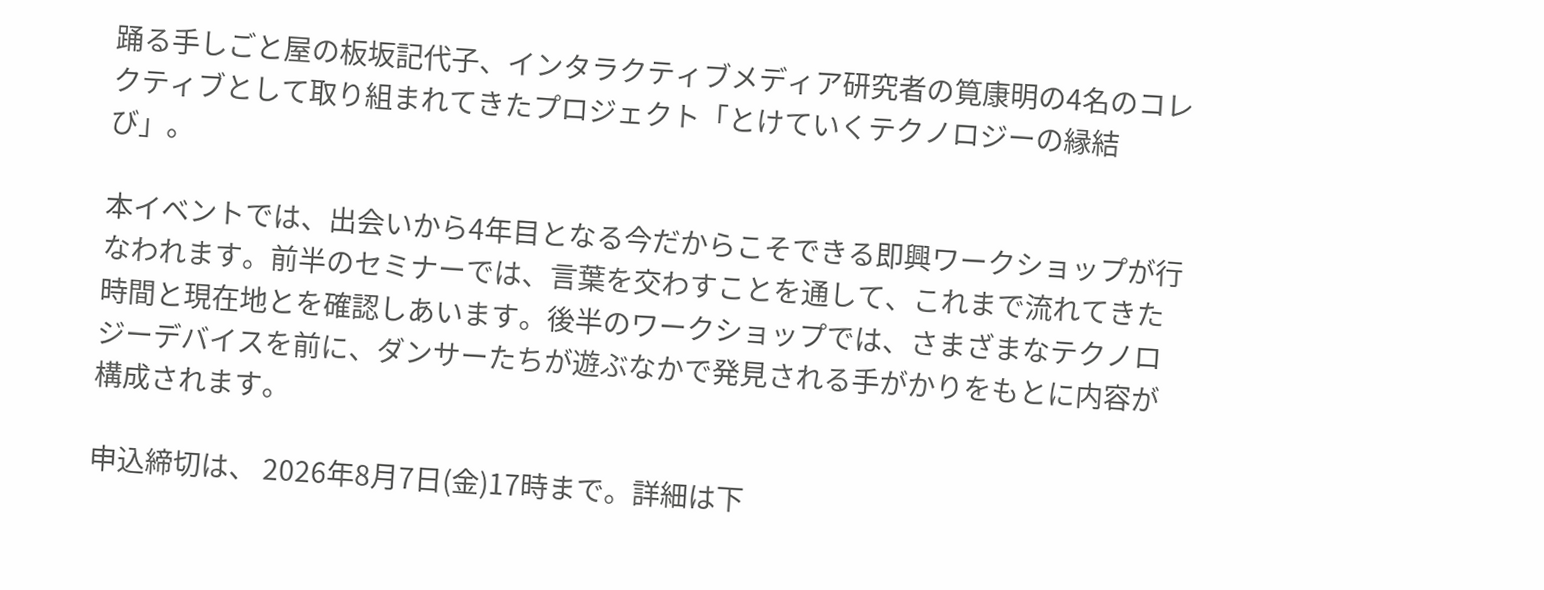踊る手しごと屋の板坂記代子、インタラクティブメディア研究者の筧康明の4名のコレクティブとして取り組まれてきたプロジェクト「とけていくテクノロジーの縁結び」。

本イベントでは、出会いから4年目となる今だからこそできる即興ワークショップが行なわれます。前半のセミナーでは、言葉を交わすことを通して、これまで流れてきた時間と現在地とを確認しあいます。後半のワークショップでは、さまざまなテクノロジーデバイスを前に、ダンサーたちが遊ぶなかで発見される手がかりをもとに内容が構成されます。

申込締切は、 2026年8月7日(金)17時まで。詳細は下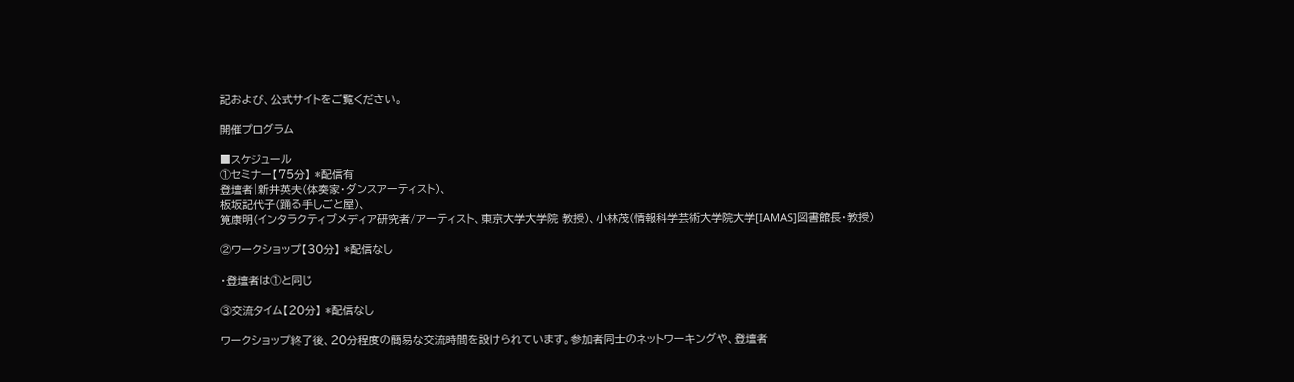記および、公式サイトをご覧ください。

開催プログラム

■スケジュール
①セミナー【75分】 *配信有
登壇者|新井英夫(体奏家・ダンスアーティスト)、
板坂記代子(踊る手しごと屋)、
筧康明(インタラクティブメディア研究者/アーティスト、東京大学大学院 教授)、小林茂(情報科学芸術大学院大学[IAMAS]図書館長・教授)

②ワークショップ【30分】 *配信なし

・登壇者は①と同じ

③交流タイム【20分】 *配信なし

ワークショップ終了後、20分程度の簡易な交流時間を設けられています。参加者同士のネットワーキングや、登壇者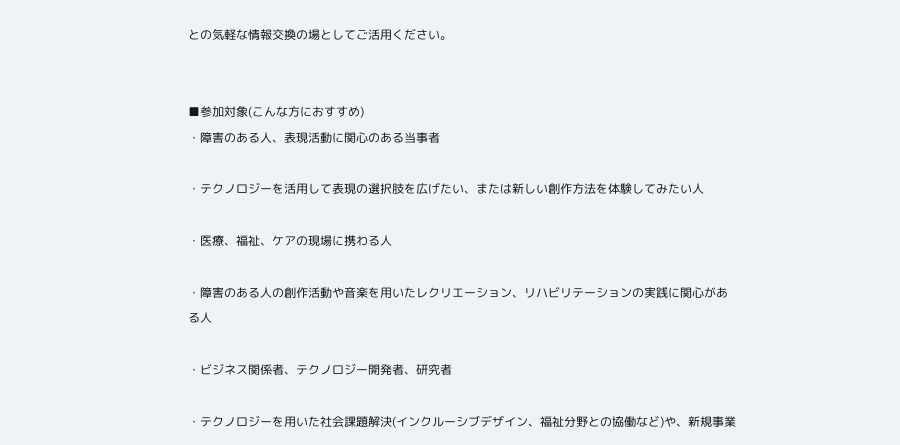との気軽な情報交換の場としてご活用ください。


■参加対象(こんな方におすすめ)
・障害のある人、表現活動に関心のある当事者

・テクノロジーを活用して表現の選択肢を広げたい、または新しい創作方法を体験してみたい人

・医療、福祉、ケアの現場に携わる人

・障害のある人の創作活動や音楽を用いたレクリエーション、リハビリテーションの実践に関心がある人

・ビジネス関係者、テクノロジー開発者、研究者

・テクノロジーを用いた社会課題解決(インクルーシブデザイン、福祉分野との協働など)や、新規事業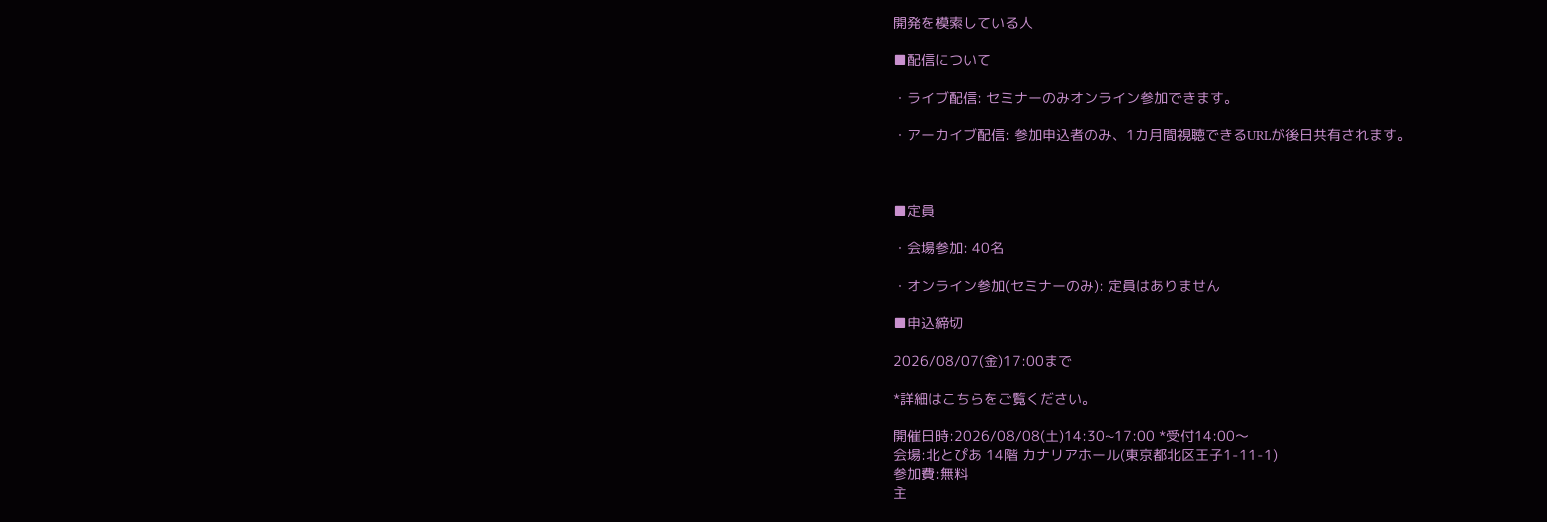開発を模索している人

■配信について

・ライブ配信: セミナーのみオンライン参加できます。

・アーカイブ配信: 参加申込者のみ、1カ月間視聴できるURLが後日共有されます。



■定員

・会場参加: 40名

・オンライン参加(セミナーのみ): 定員はありません

■申込締切

2026/08/07(金)17:00まで

*詳細はこちらをご覧ください。

開催日時:2026/08/08(土)14:30~17:00 *受付14:00〜
会場:北とぴあ 14階 カナリアホール(東京都北区王子1-11-1)
参加費:無料
主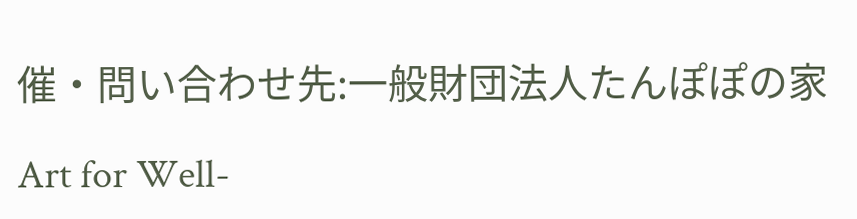催・問い合わせ先:一般財団法人たんぽぽの家

Art for Well-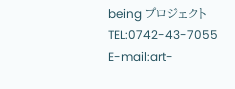being プロジェクト
TEL:0742-43-7055
E-mail:art-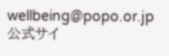wellbeing@popo.or.jp
公式サイ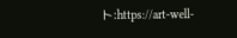ト:https://art-well-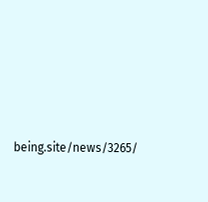being.site/news/3265/